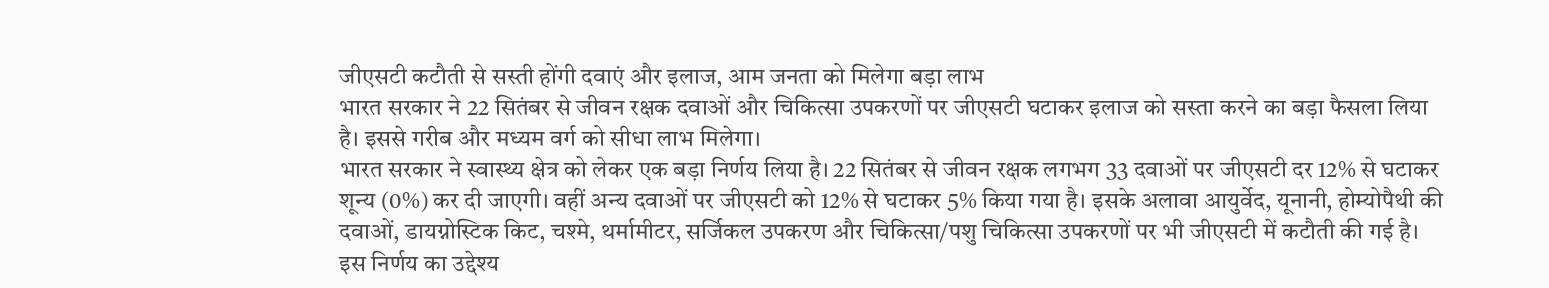जीएसटी कटौती से सस्ती होंगी दवाएं और इलाज, आम जनता को मिलेगा बड़ा लाभ
भारत सरकार ने 22 सितंबर से जीवन रक्षक दवाओं और चिकित्सा उपकरणों पर जीएसटी घटाकर इलाज को सस्ता करने का बड़ा फैसला लिया है। इससे गरीब और मध्यम वर्ग को सीधा लाभ मिलेगा।
भारत सरकार ने स्वास्थ्य क्षेत्र को लेकर एक बड़ा निर्णय लिया है। 22 सितंबर से जीवन रक्षक लगभग 33 दवाओं पर जीएसटी दर 12% से घटाकर शून्य (0%) कर दी जाएगी। वहीं अन्य दवाओं पर जीएसटी को 12% से घटाकर 5% किया गया है। इसके अलावा आयुर्वेद, यूनानी, होम्योपैथी की दवाओं, डायग्नोस्टिक किट, चश्मे, थर्मामीटर, सर्जिकल उपकरण और चिकित्सा/पशु चिकित्सा उपकरणों पर भी जीएसटी में कटौती की गई है। इस निर्णय का उद्देश्य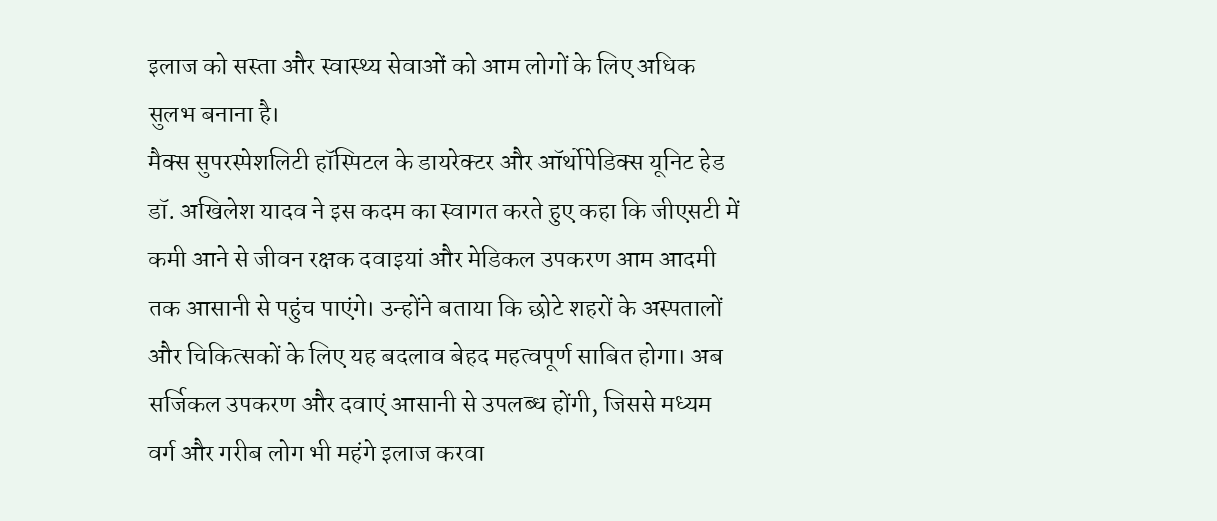इलाज को सस्ता और स्वास्थ्य सेवाओं को आम लोगों के लिए अधिक सुलभ बनाना है।
मैक्स सुपरस्पेशलिटी हॉस्पिटल के डायरेक्टर और ऑर्थोपेडिक्स यूनिट हेड डॉ. अखिलेश यादव ने इस कदम का स्वागत करते हुए कहा कि जीएसटी में कमी आने से जीवन रक्षक दवाइयां और मेडिकल उपकरण आम आदमी तक आसानी से पहुंच पाएंगे। उन्होंने बताया कि छोटे शहरों के अस्पतालों और चिकित्सकों के लिए यह बदलाव बेहद महत्वपूर्ण साबित होगा। अब सर्जिकल उपकरण और दवाएं आसानी से उपलब्ध होंगी, जिससे मध्यम वर्ग और गरीब लोग भी महंगे इलाज करवा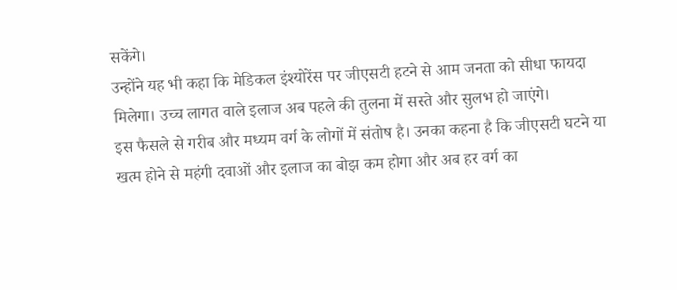सकेंगे।
उन्होंने यह भी कहा कि मेडिकल इंश्योरेंस पर जीएसटी हटने से आम जनता को सीधा फायदा मिलेगा। उच्च लागत वाले इलाज अब पहले की तुलना में सस्ते और सुलभ हो जाएंगे।
इस फैसले से गरीब और मध्यम वर्ग के लोगों में संतोष है। उनका कहना है कि जीएसटी घटने या खत्म होने से महंगी दवाओं और इलाज का बोझ कम होगा और अब हर वर्ग का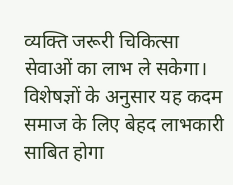व्यक्ति जरूरी चिकित्सा सेवाओं का लाभ ले सकेगा।
विशेषज्ञों के अनुसार यह कदम समाज के लिए बेहद लाभकारी साबित होगा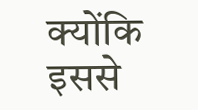क्योंकि इससे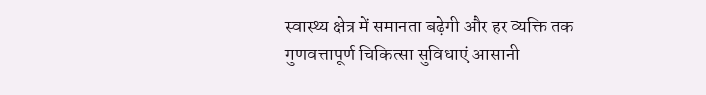स्वास्थ्य क्षेत्र में समानता बढ़ेगी और हर व्यक्ति तक गुणवत्तापूर्ण चिकित्सा सुविधाएं आसानी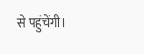से पहुंचेंगी।